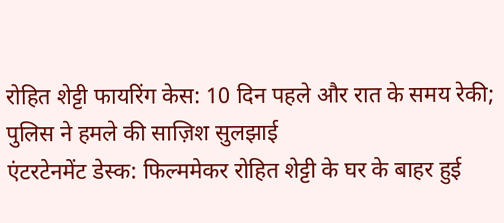रोहित शेट्टी फायरिंग केस: 10 दिन पहले और रात के समय रेकी; पुलिस ने हमले की साज़िश सुलझाई
एंटरटेनमेंट डेस्क: फिल्ममेकर रोहित शेट्टी के घर के बाहर हुई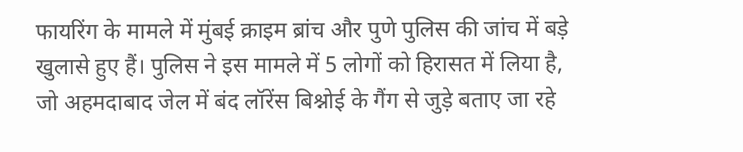फायरिंग के मामले में मुंबई क्राइम ब्रांच और पुणे पुलिस की जांच में बड़े खुलासे हुए हैं। पुलिस ने इस मामले में 5 लोगों को हिरासत में लिया है, जो अहमदाबाद जेल में बंद लॉरेंस बिश्नोई के गैंग से जुड़े बताए जा रहे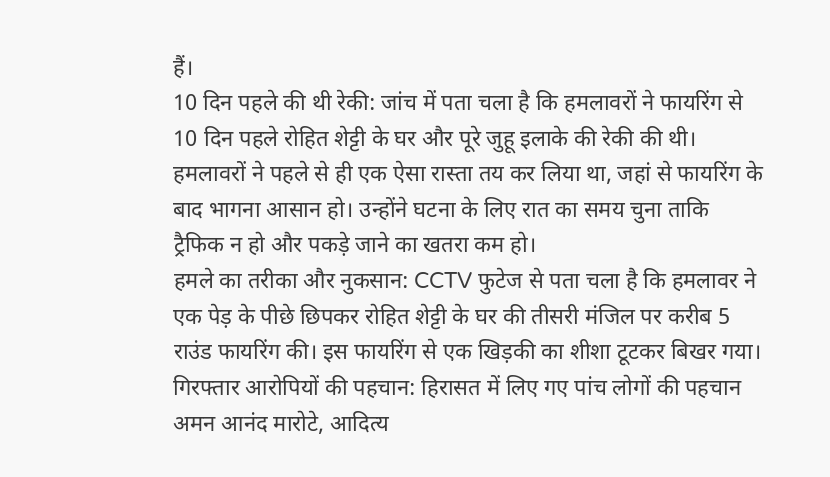हैं।
10 दिन पहले की थी रेकी: जांच में पता चला है कि हमलावरों ने फायरिंग से 10 दिन पहले रोहित शेट्टी के घर और पूरे जुहू इलाके की रेकी की थी। हमलावरों ने पहले से ही एक ऐसा रास्ता तय कर लिया था, जहां से फायरिंग के बाद भागना आसान हो। उन्होंने घटना के लिए रात का समय चुना ताकि ट्रैफिक न हो और पकड़े जाने का खतरा कम हो।
हमले का तरीका और नुकसान: CCTV फुटेज से पता चला है कि हमलावर ने एक पेड़ के पीछे छिपकर रोहित शेट्टी के घर की तीसरी मंजिल पर करीब 5 राउंड फायरिंग की। इस फायरिंग से एक खिड़की का शीशा टूटकर बिखर गया।
गिरफ्तार आरोपियों की पहचान: हिरासत में लिए गए पांच लोगों की पहचान अमन आनंद मारोटे, आदित्य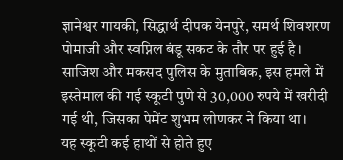ज्ञानेश्वर गायकी, सिद्धार्थ दीपक येनपुरे, समर्थ शिवशरण पोमाजी और स्वप्निल बंडू सकट के तौर पर हुई है।
साजिश और मकसद पुलिस के मुताबिक, इस हमले में इस्तेमाल की गई स्कूटी पुणे से 30,000 रुपये में खरीदी गई थी, जिसका पेमेंट शुभम लोणकर ने किया था।
यह स्कूटी कई हाथों से होते हुए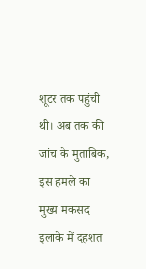शूटर तक पहुंची थी। अब तक की जांच के मुताबिक, इस हमले का मुख्य मकसद इलाके में दहशत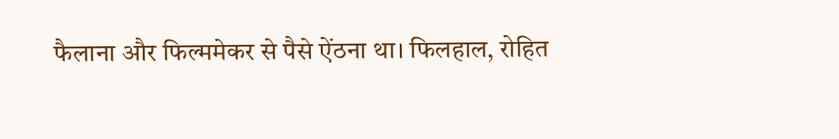फैलाना और फिल्ममेकर से पैसे ऐंठना था। फिलहाल, रोहित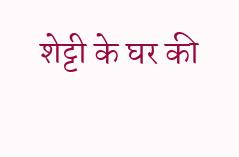शेट्टी के घर की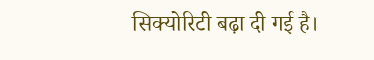सिक्योरिटी बढ़ा दी गई है।